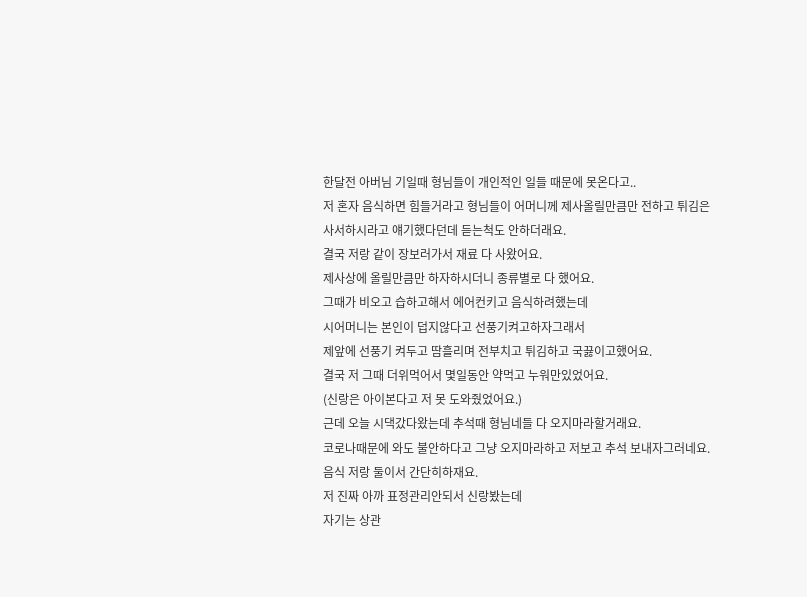한달전 아버님 기일때 형님들이 개인적인 일들 때문에 못온다고..
저 혼자 음식하면 힘들거라고 형님들이 어머니께 제사올릴만큼만 전하고 튀김은 사서하시라고 얘기했다던데 듣는척도 안하더래요.
결국 저랑 같이 장보러가서 재료 다 사왔어요.
제사상에 올릴만큼만 하자하시더니 종류별로 다 했어요.
그때가 비오고 습하고해서 에어컨키고 음식하려했는데
시어머니는 본인이 덥지않다고 선풍기켜고하자그래서
제앞에 선풍기 켜두고 땀흘리며 전부치고 튀김하고 국끓이고했어요.
결국 저 그때 더위먹어서 몇일동안 약먹고 누워만있었어요.
(신랑은 아이본다고 저 못 도와줬었어요.)
근데 오늘 시댁갔다왔는데 추석때 형님네들 다 오지마라할거래요.
코로나때문에 와도 불안하다고 그냥 오지마라하고 저보고 추석 보내자그러네요.
음식 저랑 둘이서 간단히하재요.
저 진짜 아까 표정관리안되서 신랑봤는데
자기는 상관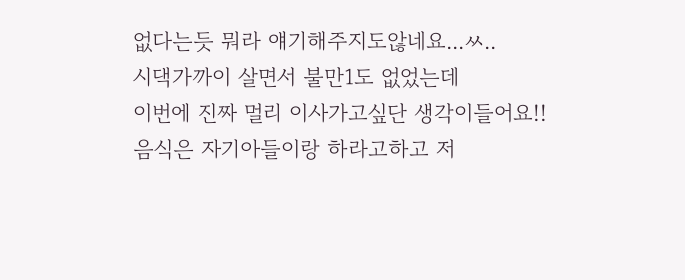없다는듯 뭐라 얘기해주지도않네요...ㅆ..
시댁가까이 살면서 불만1도 없었는데
이번에 진짜 멀리 이사가고싶단 생각이들어요!!
음식은 자기아들이랑 하라고하고 저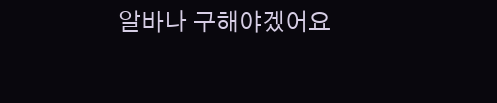알바나 구해야겠어요